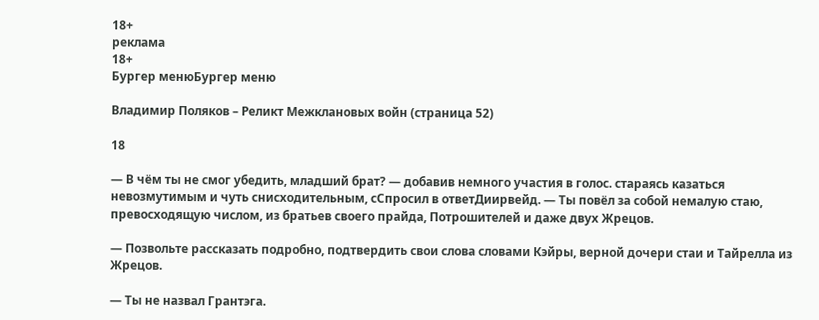18+
реклама
18+
Бургер менюБургер меню

Владимир Поляков – Реликт Межклановых войн (страница 52)

18

— В чём ты не смог убедить, младший брат? — добавив немного участия в голос. стараясь казаться невозмутимым и чуть снисходительным, сСпросил в ответДиирвейд. — Ты повёл за собой немалую стаю, превосходящую числом, из братьев своего прайда, Потрошителей и даже двух Жрецов.

— Позвольте рассказать подробно, подтвердить свои слова словами Кэйры, верной дочери стаи и Тайрелла из Жрецов.

— Ты не назвал Грантэга.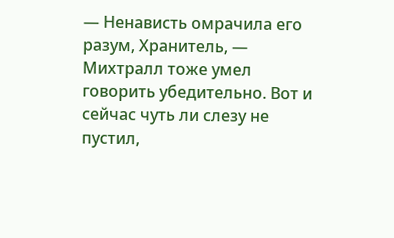— Ненависть омрачила его разум, Хранитель, — Михтралл тоже умел говорить убедительно. Вот и сейчас чуть ли слезу не пустил,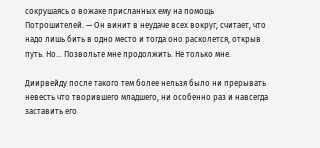сокрушаясь о вожаке присланных ему на помощь Потрошителей. — Он винит в неудаче всех вокруг, считает, что надо лишь бить в одно место и тогда оно расколется, открыв путь. Но… Позвольте мне продолжить. Не только мне.

Диирвейду после такого тем более нельзя было ни прерывать невесть что творившего младшего, ни особенно раз и навсегда заставить его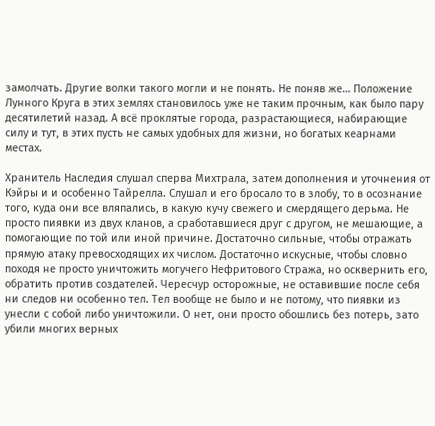замолчать. Другие волки такого могли и не понять. Не поняв же… Положение Лунного Круга в этих землях становилось уже не таким прочным, как было пару десятилетий назад. А всё проклятые города, разрастающиеся, набирающие силу и тут, в этих пусть не самых удобных для жизни, но богатых кеарнами местах.

Хранитель Наследия слушал сперва Михтрала, затем дополнения и уточнения от Кэйры и и особенно Тайрелла. Слушал и его бросало то в злобу, то в осознание того, куда они все вляпались, в какую кучу свежего и смердящего дерьма. Не просто пиявки из двух кланов, а сработавшиеся друг с другом, не мешающие, а помогающие по той или иной причине. Достаточно сильные, чтобы отражать прямую атаку превосходящих их числом. Достаточно искусные, чтобы словно походя не просто уничтожить могучего Нефритового Стража, но осквернить его, обратить против создателей. Чересчур осторожные, не оставившие после себя ни следов ни особенно тел. Тел вообще не было и не потому, что пиявки из унесли с собой либо уничтожили. О нет, они просто обошлись без потерь, зато убили многих верных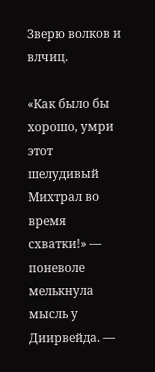Зверю волков и влчиц.

«Как было бы хорошо, умри этот шелудивый Михтрал во время схватки!» — поневоле мелькнула мысль у Диирвейда. —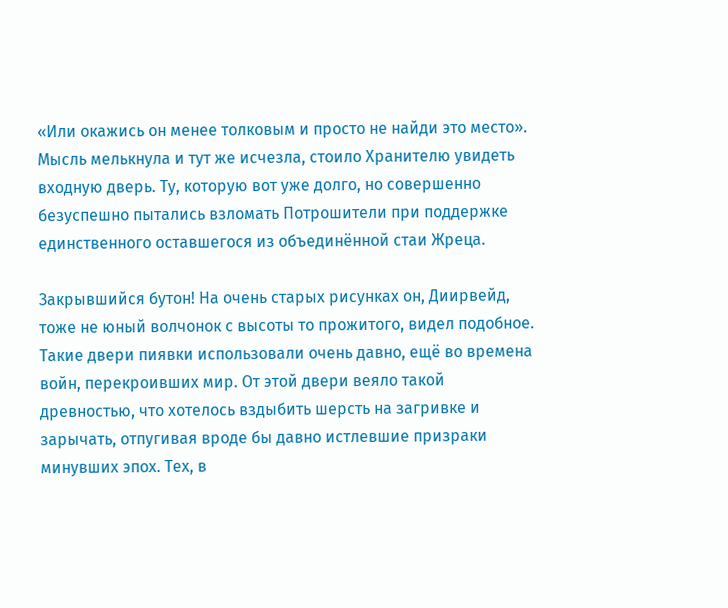«Или окажись он менее толковым и просто не найди это место». Мысль мелькнула и тут же исчезла, стоило Хранителю увидеть входную дверь. Ту, которую вот уже долго, но совершенно безуспешно пытались взломать Потрошители при поддержке единственного оставшегося из объединённой стаи Жреца.

Закрывшийся бутон! На очень старых рисунках он, Диирвейд, тоже не юный волчонок с высоты то прожитого, видел подобное. Такие двери пиявки использовали очень давно, ещё во времена войн, перекроивших мир. От этой двери веяло такой древностью, что хотелось вздыбить шерсть на загривке и зарычать, отпугивая вроде бы давно истлевшие призраки минувших эпох. Тех, в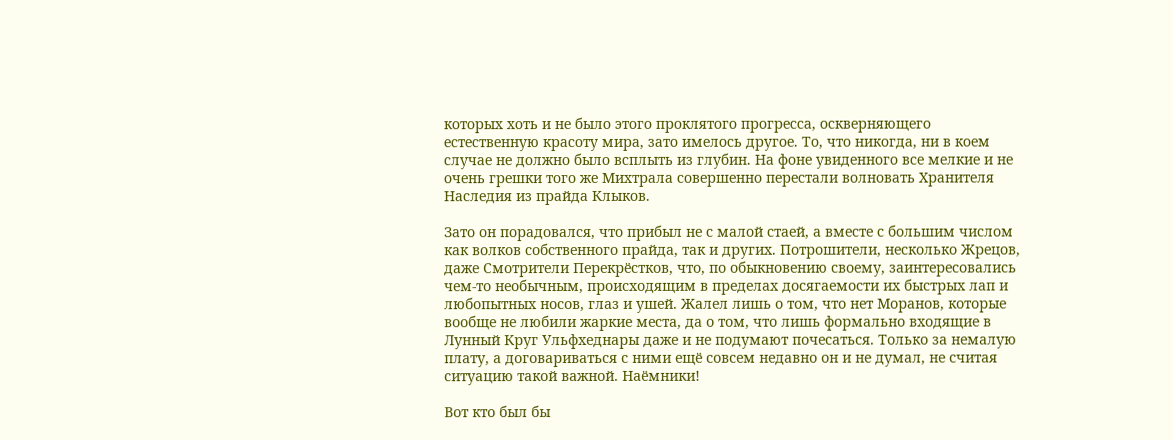которых хоть и не было этого проклятого прогресса, оскверняющего естественную красоту мира, зато имелось другое. То, что никогда, ни в коем случае не должно было всплыть из глубин. На фоне увиденного все мелкие и не очень грешки того же Михтрала совершенно перестали волновать Хранителя Наследия из прайда Клыков.

Зато он порадовался, что прибыл не с малой стаей, а вместе с большим числом как волков собственного прайда, так и других. Потрошители, несколько Жрецов, даже Смотрители Перекрёстков, что, по обыкновению своему, заинтересовались чем-то необычным, происходящим в пределах досягаемости их быстрых лап и любопытных носов, глаз и ушей. Жалел лишь о том, что нет Моранов, которые вообще не любили жаркие места, да о том, что лишь формально входящие в Лунный Круг Ульфхеднары даже и не подумают почесаться. Только за немалую плату, а договариваться с ними ещё совсем недавно он и не думал, не считая ситуацию такой важной. Наёмники!

Вот кто был бы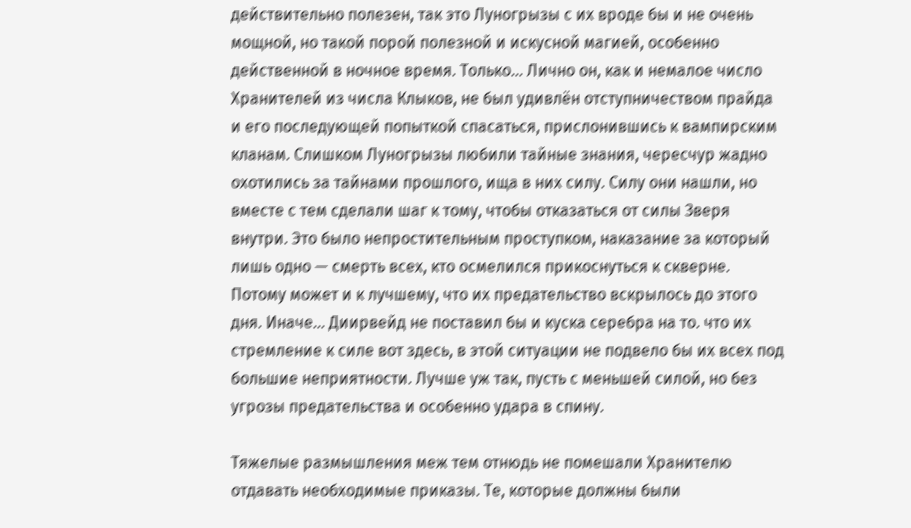действительно полезен, так это Луногрызы с их вроде бы и не очень мощной, но такой порой полезной и искусной магией, особенно действенной в ночное время. Только… Лично он, как и немалое число Хранителей из числа Клыков, не был удивлён отступничеством прайда и его последующей попыткой спасаться, прислонившись к вампирским кланам. Слишком Луногрызы любили тайные знания, чересчур жадно охотились за тайнами прошлого, ища в них силу. Силу они нашли, но вместе с тем сделали шаг к тому, чтобы отказаться от силы Зверя внутри. Это было непростительным проступком, наказание за который лишь одно — смерть всех, кто осмелился прикоснуться к скверне. Потому может и к лучшему, что их предательство вскрылось до этого дня. Иначе… Диирвейд не поставил бы и куска серебра на то. что их стремление к силе вот здесь, в этой ситуации не подвело бы их всех под большие неприятности. Лучше уж так, пусть с меньшей силой, но без угрозы предательства и особенно удара в спину.

Тяжелые размышления меж тем отнюдь не помешали Хранителю отдавать необходимые приказы. Те, которые должны были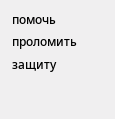помочь проломить защиту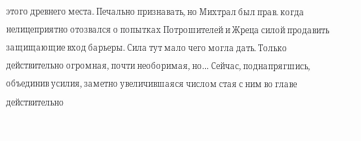этого древнего места. Печально признавать, но Михтрал был прав. когда нелицеприятно отозвался о попытках Потрошителей и Жреца силой продавить защищающие вход барьеры. Сила тут мало чего могла дать. Только действительно огромная, почти необоримая, но… Сейчас, поднапрягшись, объединив усилия, заметно увеличившаяся числом стая с ним во главе действительно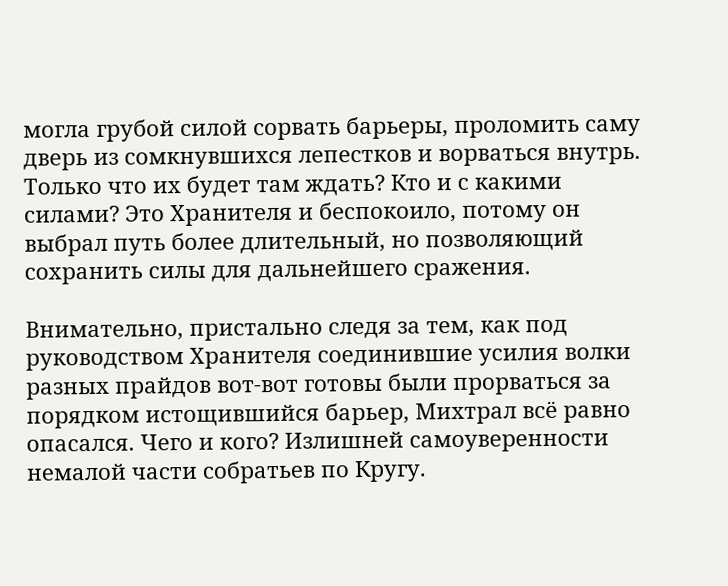могла грубой силой сорвать барьеры, проломить саму дверь из сомкнувшихся лепестков и ворваться внутрь. Только что их будет там ждать? Кто и с какими силами? Это Хранителя и беспокоило, потому он выбрал путь более длительный, но позволяющий сохранить силы для дальнейшего сражения.

Внимательно, пристально следя за тем, как под руководством Хранителя соединившие усилия волки разных прайдов вот-вот готовы были прорваться за порядком истощившийся барьер, Михтрал всё равно опасался. Чего и кого? Излишней самоуверенности немалой части собратьев по Кругу.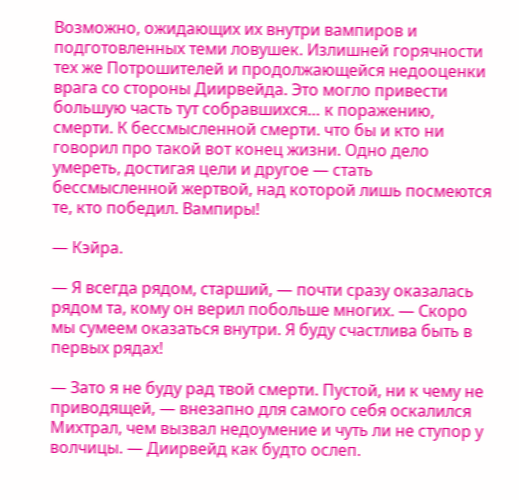Возможно, ожидающих их внутри вампиров и подготовленных теми ловушек. Излишней горячности тех же Потрошителей и продолжающейся недооценки врага со стороны Диирвейда. Это могло привести большую часть тут собравшихся… к поражению, смерти. К бессмысленной смерти. что бы и кто ни говорил про такой вот конец жизни. Одно дело умереть, достигая цели и другое — стать бессмысленной жертвой, над которой лишь посмеются те, кто победил. Вампиры!

— Кэйра.

— Я всегда рядом, старший, — почти сразу оказалась рядом та, кому он верил побольше многих. — Скоро мы сумеем оказаться внутри. Я буду счастлива быть в первых рядах!

— Зато я не буду рад твой смерти. Пустой, ни к чему не приводящей, — внезапно для самого себя оскалился Михтрал, чем вызвал недоумение и чуть ли не ступор у волчицы. — Диирвейд как будто ослеп.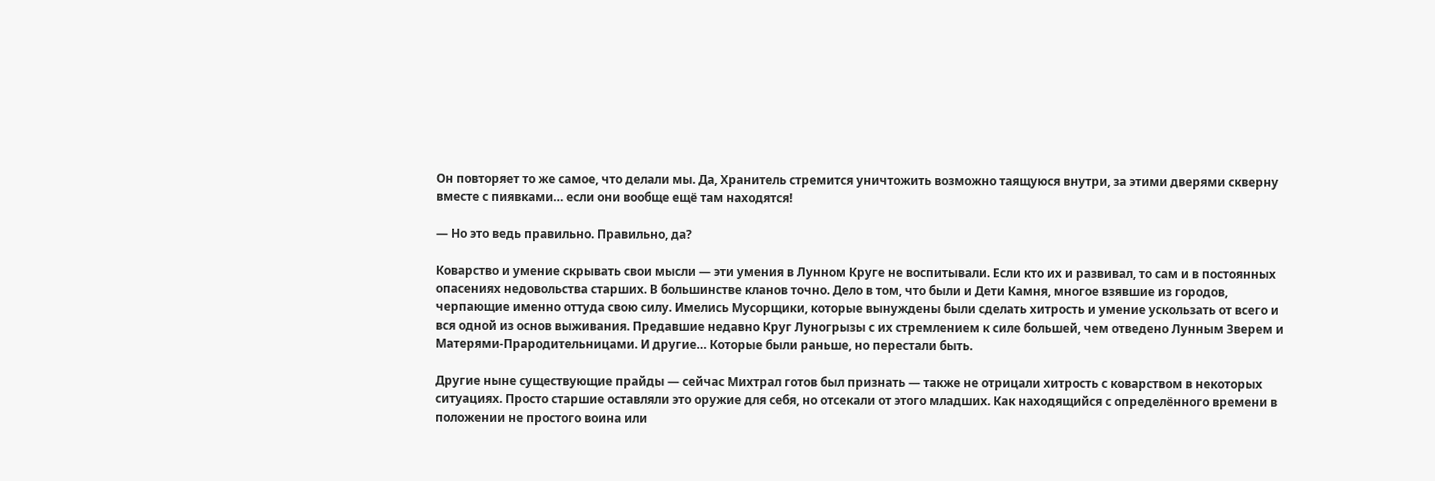Он повторяет то же самое, что делали мы. Да, Хранитель стремится уничтожить возможно таящуюся внутри, за этими дверями скверну вместе с пиявками… если они вообще ещё там находятся!

— Но это ведь правильно. Правильно, да?

Коварство и умение скрывать свои мысли — эти умения в Лунном Круге не воспитывали. Если кто их и развивал, то сам и в постоянных опасениях недовольства старших. В большинстве кланов точно. Дело в том, что были и Дети Камня, многое взявшие из городов, черпающие именно оттуда свою силу. Имелись Мусорщики, которые вынуждены были сделать хитрость и умение ускользать от всего и вся одной из основ выживания. Предавшие недавно Круг Луногрызы с их стремлением к силе большей, чем отведено Лунным Зверем и Матерями-Прародительницами. И другие… Которые были раньше, но перестали быть.

Другие ныне существующие прайды — сейчас Михтрал готов был признать — также не отрицали хитрость с коварством в некоторых ситуациях. Просто старшие оставляли это оружие для себя, но отсекали от этого младших. Как находящийся с определённого времени в положении не простого воина или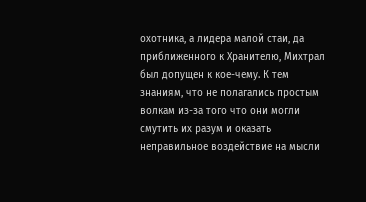охотника, а лидера малой стаи, да приближенного к Хранителю, Михтрал был допущен к кое-чему. К тем знаниям, что не полагались простым волкам из-за того что они могли смутить их разум и оказать неправильное воздействие на мысли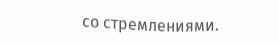со стремлениями.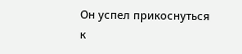Он успел прикоснуться к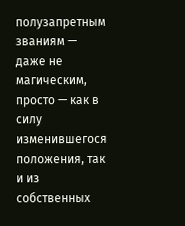полузапретным званиям — даже не магическим, просто — как в силу изменившегося положения, так и из собственных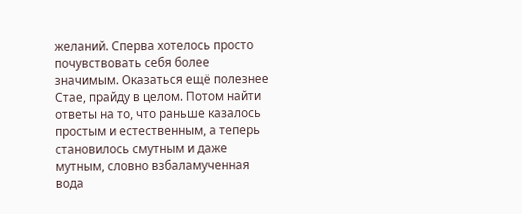желаний. Сперва хотелось просто почувствовать себя более значимым. Оказаться ещё полезнее Стае, прайду в целом. Потом найти ответы на то, что раньше казалось простым и естественным, а теперь становилось смутным и даже мутным, словно взбаламученная вода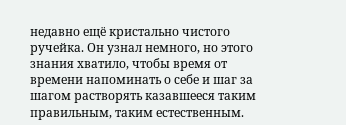недавно ещё кристально чистого ручейка. Он узнал немного, но этого знания хватило, чтобы время от времени напоминать о себе и шаг за шагом растворять казавшееся таким правильным, таким естественным.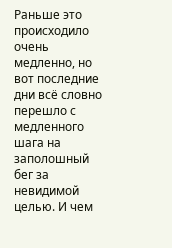Раньше это происходило очень медленно, но вот последние дни всё словно перешло с медленного шага на заполошный бег за невидимой целью. И чем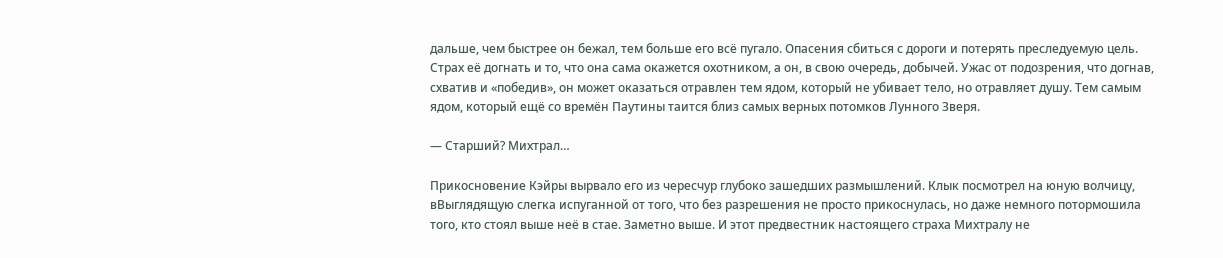дальше, чем быстрее он бежал, тем больше его всё пугало. Опасения сбиться с дороги и потерять преследуемую цель. Страх её догнать и то, что она сама окажется охотником, а он, в свою очередь, добычей. Ужас от подозрения, что догнав, схватив и «победив», он может оказаться отравлен тем ядом, который не убивает тело, но отравляет душу. Тем самым ядом, который ещё со времён Паутины таится близ самых верных потомков Лунного Зверя.

— Старший? Михтрал…

Прикосновение Кэйры вырвало его из чересчур глубоко зашедших размышлений. Клык посмотрел на юную волчицу, вВыглядящую слегка испуганной от того, что без разрешения не просто прикоснулась, но даже немного потормошила того, кто стоял выше неё в стае. Заметно выше. И этот предвестник настоящего страха Михтралу не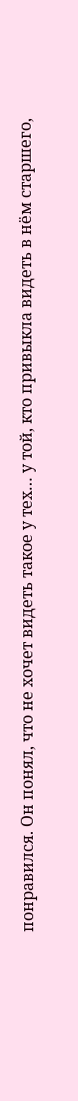понравился. Он понял, что не хочет видеть такое у тех… у той, кто привыкла видеть в нём старшего,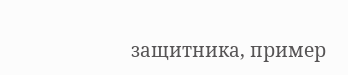защитника, пример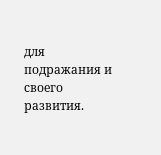для подражания и своего развития.